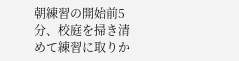朝練習の開始前5分、校庭を掃き清めて練習に取りか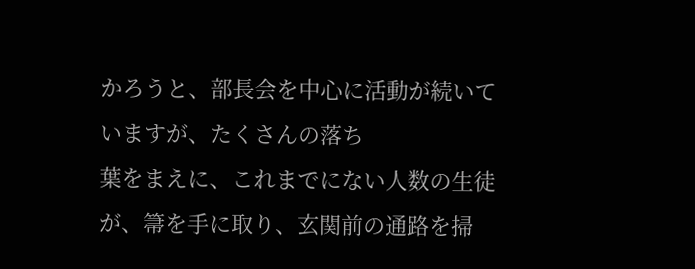かろうと、部長会を中心に活動が続いていますが、たくさんの落ち
葉をまえに、これまでにない人数の生徒が、箒を手に取り、玄関前の通路を掃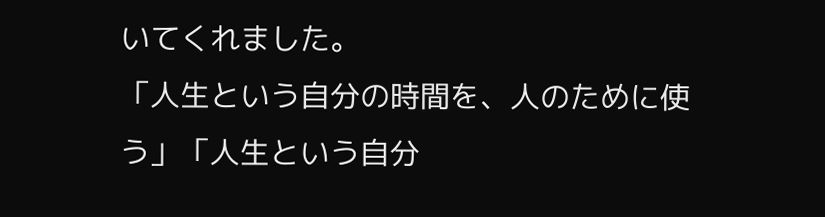いてくれました。
「人生という自分の時間を、人のために使う」「人生という自分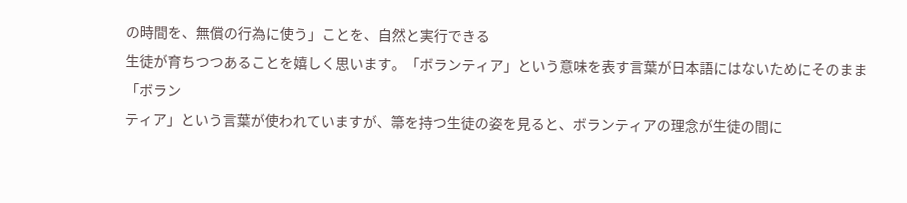の時間を、無償の行為に使う」ことを、自然と実行できる
生徒が育ちつつあることを嬉しく思います。「ボランティア」という意味を表す言葉が日本語にはないためにそのまま「ボラン
ティア」という言葉が使われていますが、箒を持つ生徒の姿を見ると、ボランティアの理念が生徒の間に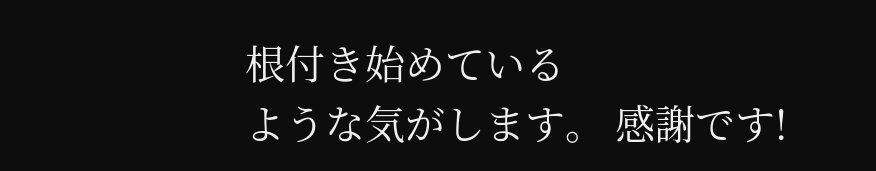根付き始めている
ような気がします。 感謝です!